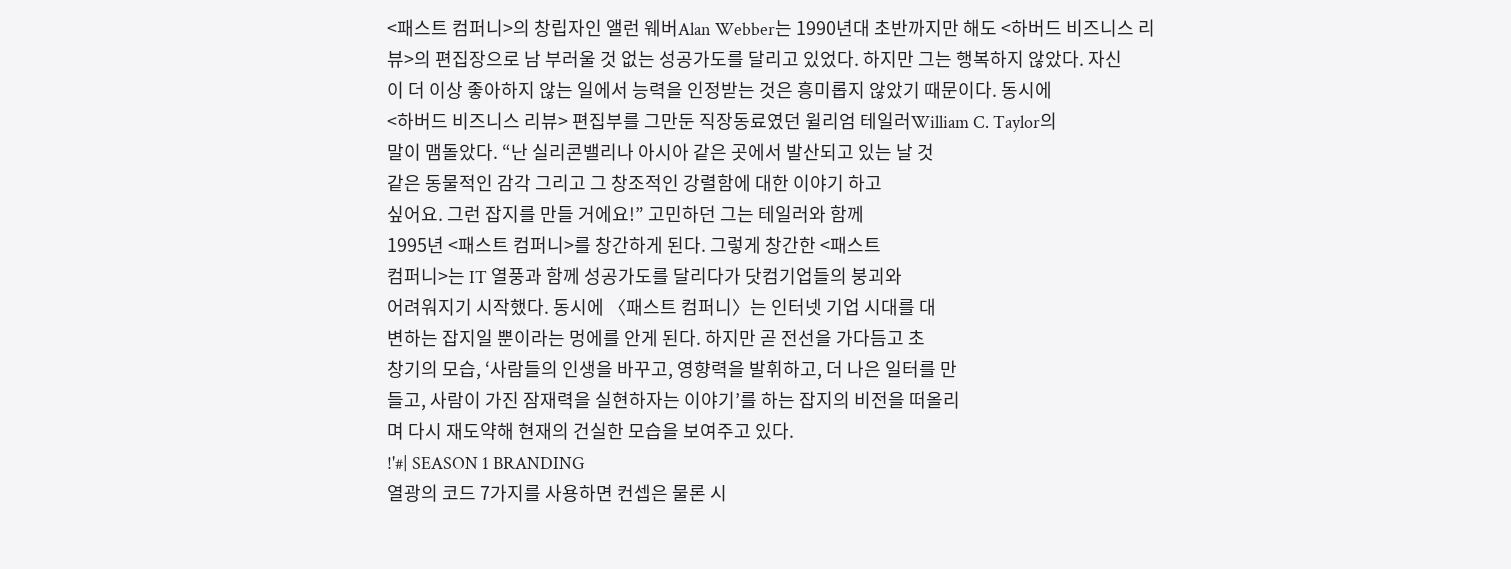<패스트 컴퍼니>의 창립자인 앨런 웨버Alan Webber는 1990년대 초반까지만 해도 <하버드 비즈니스 리
뷰>의 편집장으로 남 부러울 것 없는 성공가도를 달리고 있었다. 하지만 그는 행복하지 않았다. 자신
이 더 이상 좋아하지 않는 일에서 능력을 인정받는 것은 흥미롭지 않았기 때문이다. 동시에
<하버드 비즈니스 리뷰> 편집부를 그만둔 직장동료였던 윌리엄 테일러William C. Taylor의
말이 맴돌았다. “난 실리콘밸리나 아시아 같은 곳에서 발산되고 있는 날 것
같은 동물적인 감각 그리고 그 창조적인 강렬함에 대한 이야기 하고
싶어요. 그런 잡지를 만들 거에요!” 고민하던 그는 테일러와 함께
1995년 <패스트 컴퍼니>를 창간하게 된다. 그렇게 창간한 <패스트
컴퍼니>는 IT 열풍과 함께 성공가도를 달리다가 닷컴기업들의 붕괴와
어려워지기 시작했다. 동시에 〈패스트 컴퍼니〉는 인터넷 기업 시대를 대
변하는 잡지일 뿐이라는 멍에를 안게 된다. 하지만 곧 전선을 가다듬고 초
창기의 모습, ‘사람들의 인생을 바꾸고, 영향력을 발휘하고, 더 나은 일터를 만
들고, 사람이 가진 잠재력을 실현하자는 이야기’를 하는 잡지의 비전을 떠올리
며 다시 재도약해 현재의 건실한 모습을 보여주고 있다.
!'#| SEASON 1 BRANDING
열광의 코드 7가지를 사용하면 컨셉은 물론 시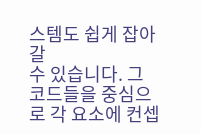스템도 쉽게 잡아갈
수 있습니다. 그 코드들을 중심으로 각 요소에 컨셉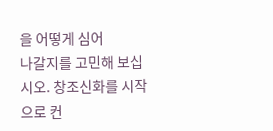을 어떻게 심어
나갈지를 고민해 보십시오. 창조신화를 시작으로 컨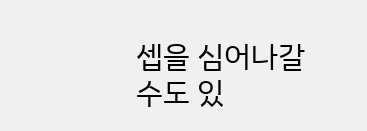셉을 심어나갈
수도 있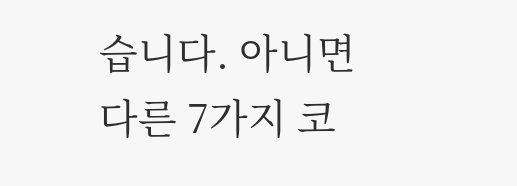습니다. 아니면 다른 7가지 코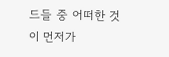드들 중 어떠한 것이 먼저가